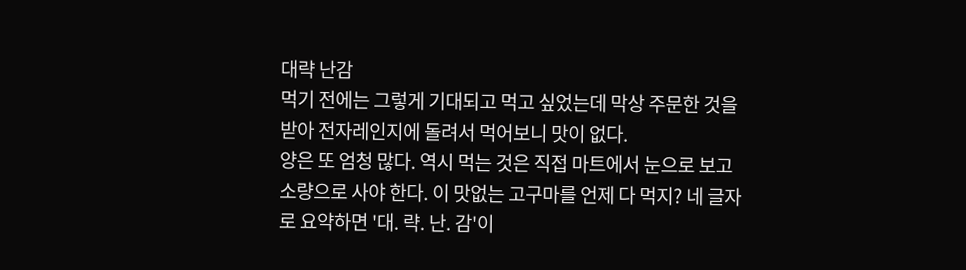대략 난감
먹기 전에는 그렇게 기대되고 먹고 싶었는데 막상 주문한 것을 받아 전자레인지에 돌려서 먹어보니 맛이 없다.
양은 또 엄청 많다. 역시 먹는 것은 직접 마트에서 눈으로 보고 소량으로 사야 한다. 이 맛없는 고구마를 언제 다 먹지? 네 글자로 요약하면 '대. 략. 난. 감'이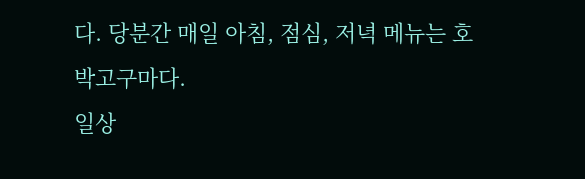다. 당분간 매일 아침, 점심, 저녁 메뉴는 호박고구마다.
일상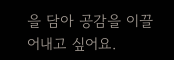을 담아 공감을 이끌어내고 싶어요.